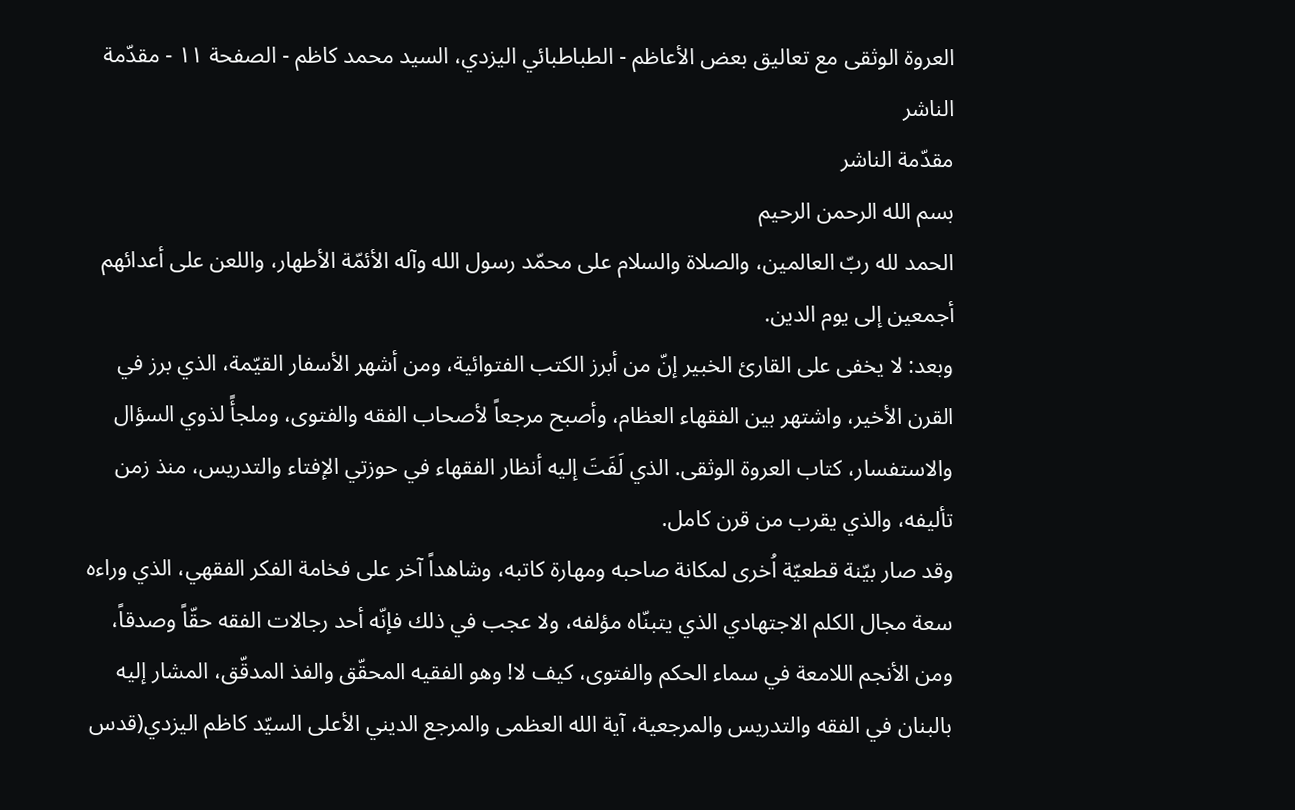العروة الوثقى مع تعاليق بعض الأعاظم - الطباطبائي اليزدي، السيد محمد كاظم - الصفحة ١١ - مقدّمة الناشر
مقدّمة الناشر
بسم الله الرحمن الرحيم
الحمد لله ربّ العالمين، والصلاة والسلام على محمّد رسول الله وآله الأئمّة الأطهار، واللعن على أعدائهم أجمعين إلى يوم الدين.
وبعد: لا يخفى على القارئ الخبير إنّ من أبرز الكتب الفتوائية، ومن أشهر الأسفار القيّمة، الذي برز في القرن الأخير، واشتهر بين الفقهاء العظام، وأصبح مرجعاً لأصحاب الفقه والفتوى، وملجأً لذوي السؤال والاستفسار، كتاب العروة الوثقى. الذي لَفَتَ إليه أنظار الفقهاء في حوزتي الإفتاء والتدريس، منذ زمن تأليفه، والذي يقرب من قرن كامل.
وقد صار بيّنة قطعيّة اُخرى لمكانة صاحبه ومهارة كاتبه، وشاهداً آخر على فخامة الفكر الفقهي، الذي وراءه سعة مجال الكلم الاجتهادي الذي يتبنّاه مؤلفه، ولا عجب في ذلك فإنّه أحد رجالات الفقه حقّاً وصدقاً، ومن الأنجم اللامعة في سماء الحكم والفتوى، كيف لا! وهو الفقيه المحقّق والفذ المدقّق، المشار إليه بالبنان في الفقه والتدريس والمرجعية، آية الله العظمى والمرجع الديني الأعلى السيّد كاظم اليزدي(قدس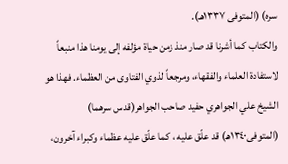سره) (المتوفى ١٣٣٧هـ).
والكتاب كما أشرنا قد صار منذ زمن حياة مؤلفه إلى يومنا هذا منبعاً لاستفادة العلماء والفقهاء، ومرجعاً لذوي الفتاوى من العظماء. فهذا هو الشيخ علي الجواهري حفيد صاحب الجواهر(قدس سرهما) (المتوفى١٣٤٠هـ) قد علّق عليه ، كما علّق عليه عظماء وكبراء آخرون،